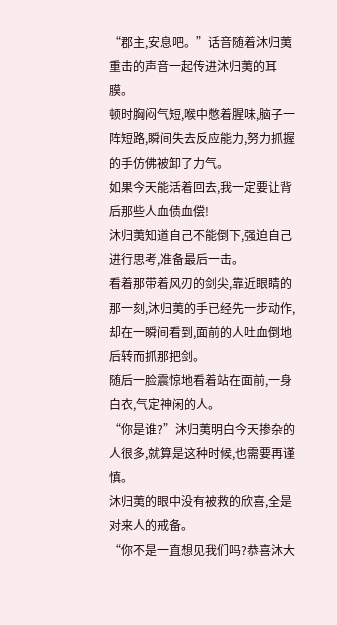“郡主,安息吧。”话音随着沐归荑重击的声音一起传进沐归荑的耳膜。
顿时胸闷气短,喉中憋着腥味,脑子一阵短路,瞬间失去反应能力,努力抓握的手仿佛被卸了力气。
如果今天能活着回去,我一定要让背后那些人血债血偿!
沐归荑知道自己不能倒下,强迫自己进行思考,准备最后一击。
看着那带着风刃的剑尖,靠近眼睛的那一刻,沐归荑的手已经先一步动作,却在一瞬间看到,面前的人吐血倒地后转而抓那把剑。
随后一脸震惊地看着站在面前,一身白衣,气定神闲的人。
“你是谁?”沐归荑明白今天掺杂的人很多,就算是这种时候,也需要再谨慎。
沐归荑的眼中没有被救的欣喜,全是对来人的戒备。
“你不是一直想见我们吗?恭喜沐大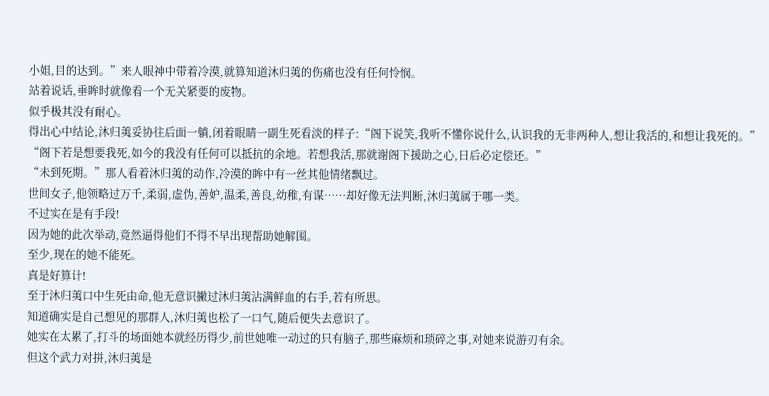小姐,目的达到。”来人眼神中带着冷漠,就算知道沐归荑的伤痛也没有任何怜悯。
站着说话,垂眸时就像看一个无关紧要的废物。
似乎极其没有耐心。
得出心中结论,沐归荑妥协往后面一躺,闭着眼睛一副生死看淡的样子:“阁下说笑,我听不懂你说什么,认识我的无非两种人,想让我活的,和想让我死的。”
“阁下若是想要我死,如今的我没有任何可以抵抗的余地。若想我活,那就谢阁下援助之心,日后必定偿还。”
“未到死期。”那人看着沐归荑的动作,冷漠的眸中有一丝其他情绪飘过。
世间女子,他领略过万千,柔弱,虚伪,善妒,温柔,善良,幼稚,有谋……却好像无法判断,沐归荑属于哪一类。
不过实在是有手段!
因为她的此次举动,竟然逼得他们不得不早出现帮助她解围。
至少,现在的她不能死。
真是好算计!
至于沐归荑口中生死由命,他无意识撇过沐归荑沾满鲜血的右手,若有所思。
知道确实是自己想见的那群人,沐归荑也松了一口气,随后便失去意识了。
她实在太累了,打斗的场面她本就经历得少,前世她唯一动过的只有脑子,那些麻烦和琐碎之事,对她来说游刃有余。
但这个武力对拼,沐归荑是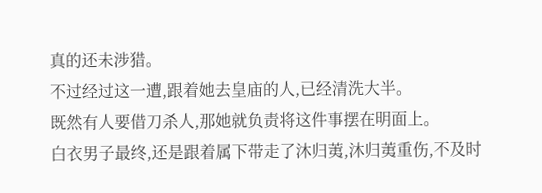真的还未涉猎。
不过经过这一遭,跟着她去皇庙的人,已经清洗大半。
既然有人要借刀杀人,那她就负责将这件事摆在明面上。
白衣男子最终,还是跟着属下带走了沐归荑,沐归荑重伤,不及时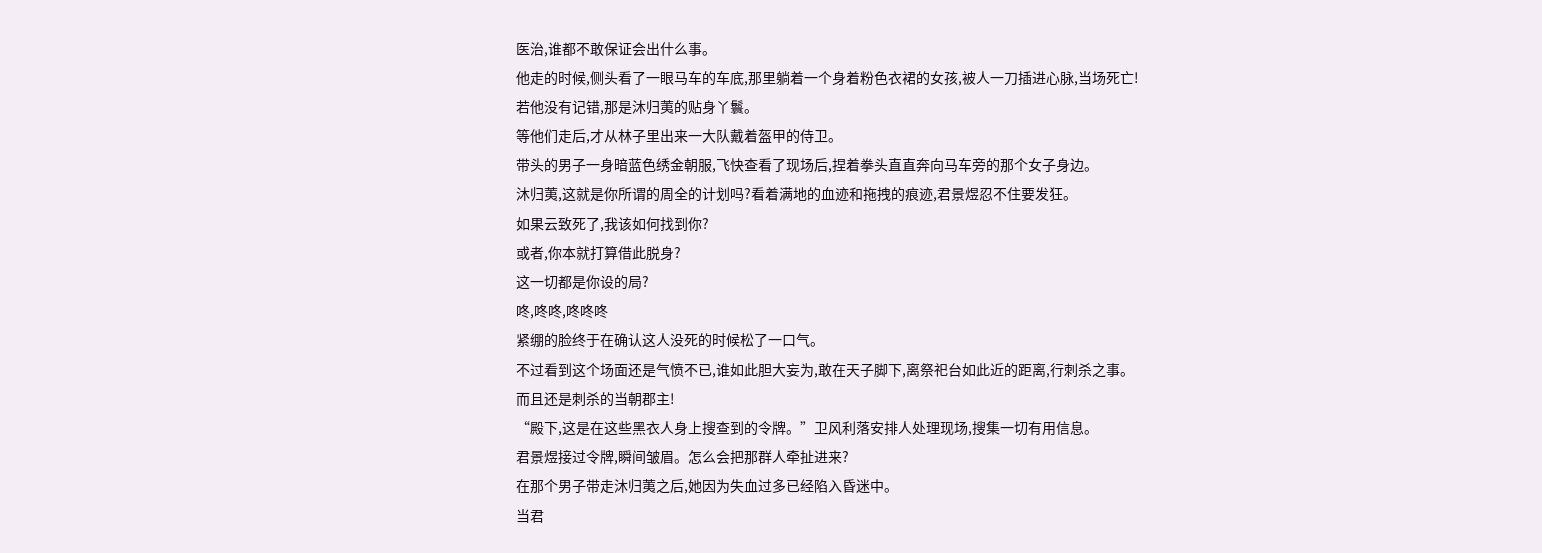医治,谁都不敢保证会出什么事。
他走的时候,侧头看了一眼马车的车底,那里躺着一个身着粉色衣裙的女孩,被人一刀插进心脉,当场死亡!
若他没有记错,那是沐归荑的贴身丫鬟。
等他们走后,才从林子里出来一大队戴着盔甲的侍卫。
带头的男子一身暗蓝色绣金朝服,飞快查看了现场后,捏着拳头直直奔向马车旁的那个女子身边。
沐归荑,这就是你所谓的周全的计划吗?看着满地的血迹和拖拽的痕迹,君景煜忍不住要发狂。
如果云致死了,我该如何找到你?
或者,你本就打算借此脱身?
这一切都是你设的局?
咚,咚咚,咚咚咚
紧绷的脸终于在确认这人没死的时候松了一口气。
不过看到这个场面还是气愤不已,谁如此胆大妄为,敢在天子脚下,离祭祀台如此近的距离,行刺杀之事。
而且还是刺杀的当朝郡主!
“殿下,这是在这些黑衣人身上搜查到的令牌。”卫风利落安排人处理现场,搜集一切有用信息。
君景煜接过令牌,瞬间皱眉。怎么会把那群人牵扯进来?
在那个男子带走沐归荑之后,她因为失血过多已经陷入昏迷中。
当君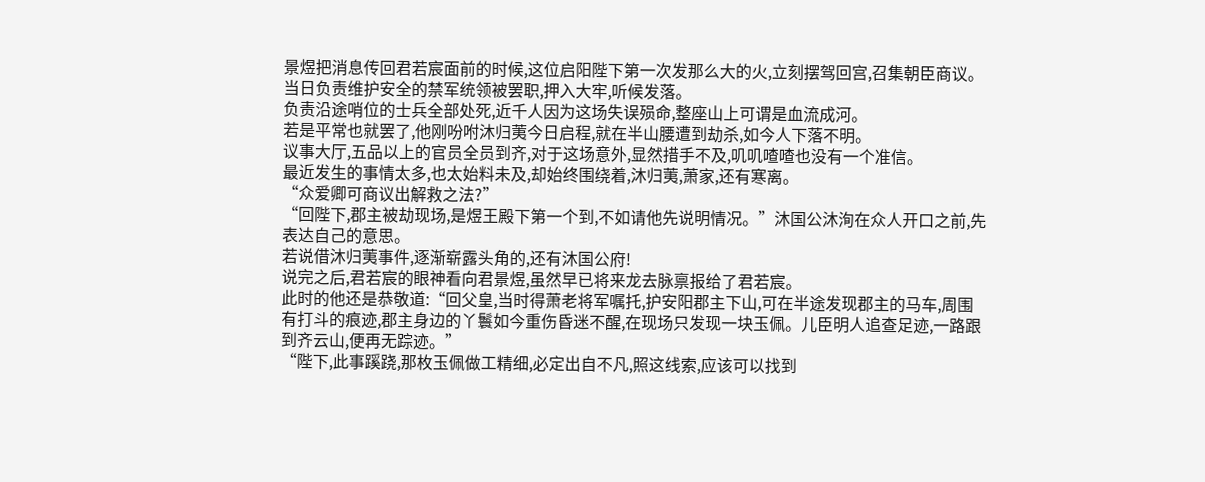景煜把消息传回君若宸面前的时候,这位启阳陛下第一次发那么大的火,立刻摆驾回宫,召集朝臣商议。
当日负责维护安全的禁军统领被罢职,押入大牢,听候发落。
负责沿途哨位的士兵全部处死,近千人因为这场失误殒命,整座山上可谓是血流成河。
若是平常也就罢了,他刚吩咐沐归荑今日启程,就在半山腰遭到劫杀,如今人下落不明。
议事大厅,五品以上的官员全员到齐,对于这场意外,显然措手不及,叽叽喳喳也没有一个准信。
最近发生的事情太多,也太始料未及,却始终围绕着,沐归荑,萧家,还有寒离。
“众爱卿可商议出解救之法?”
“回陛下,郡主被劫现场,是煜王殿下第一个到,不如请他先说明情况。”沐国公沐洵在众人开口之前,先表达自己的意思。
若说借沐归荑事件,逐渐崭露头角的,还有沐国公府!
说完之后,君若宸的眼神看向君景煜,虽然早已将来龙去脉禀报给了君若宸。
此时的他还是恭敬道:“回父皇,当时得萧老将军嘱托,护安阳郡主下山,可在半途发现郡主的马车,周围有打斗的痕迹,郡主身边的丫鬟如今重伤昏迷不醒,在现场只发现一块玉佩。儿臣明人追查足迹,一路跟到齐云山,便再无踪迹。”
“陛下,此事蹊跷,那枚玉佩做工精细,必定出自不凡,照这线索,应该可以找到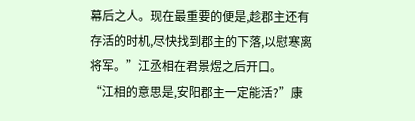幕后之人。现在最重要的便是,趁郡主还有存活的时机,尽快找到郡主的下落,以慰寒离将军。”江丞相在君景煜之后开口。
“江相的意思是,安阳郡主一定能活?”康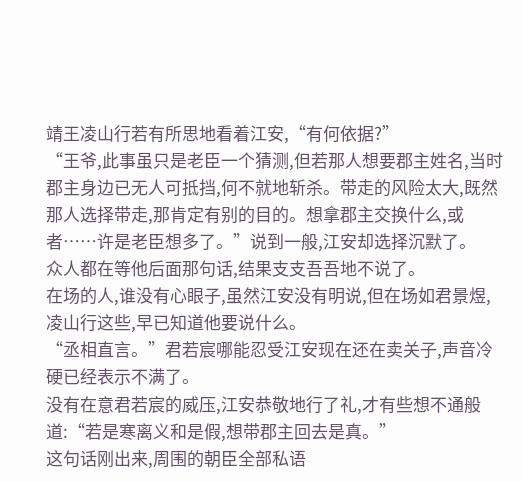靖王凌山行若有所思地看着江安,“有何依据?”
“王爷,此事虽只是老臣一个猜测,但若那人想要郡主姓名,当时郡主身边已无人可抵挡,何不就地斩杀。带走的风险太大,既然那人选择带走,那肯定有别的目的。想拿郡主交换什么,或者……许是老臣想多了。”说到一般,江安却选择沉默了。
众人都在等他后面那句话,结果支支吾吾地不说了。
在场的人,谁没有心眼子,虽然江安没有明说,但在场如君景煜,凌山行这些,早已知道他要说什么。
“丞相直言。”君若宸哪能忍受江安现在还在卖关子,声音冷硬已经表示不满了。
没有在意君若宸的威压,江安恭敬地行了礼,才有些想不通般道:“若是寒离义和是假,想带郡主回去是真。”
这句话刚出来,周围的朝臣全部私语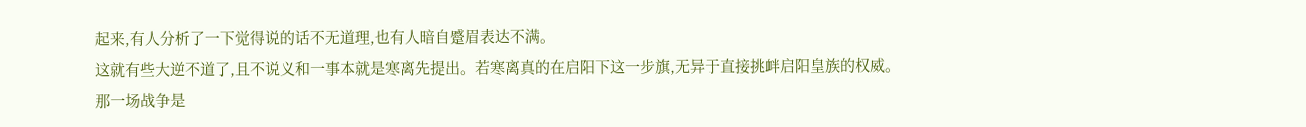起来,有人分析了一下觉得说的话不无道理,也有人暗自蹙眉表达不满。
这就有些大逆不道了,且不说义和一事本就是寒离先提出。若寒离真的在启阳下这一步旗,无异于直接挑衅启阳皇族的权威。
那一场战争是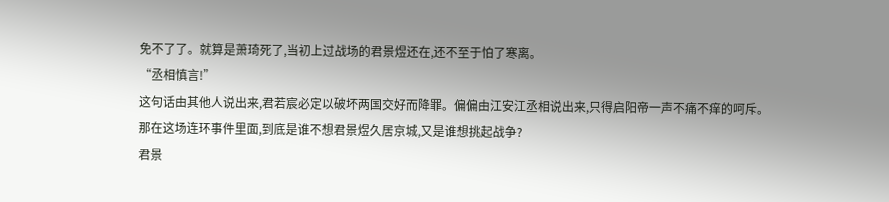免不了了。就算是萧琦死了,当初上过战场的君景煜还在,还不至于怕了寒离。
“丞相慎言!”
这句话由其他人说出来,君若宸必定以破坏两国交好而降罪。偏偏由江安江丞相说出来,只得启阳帝一声不痛不痒的呵斥。
那在这场连环事件里面,到底是谁不想君景煜久居京城,又是谁想挑起战争?
君景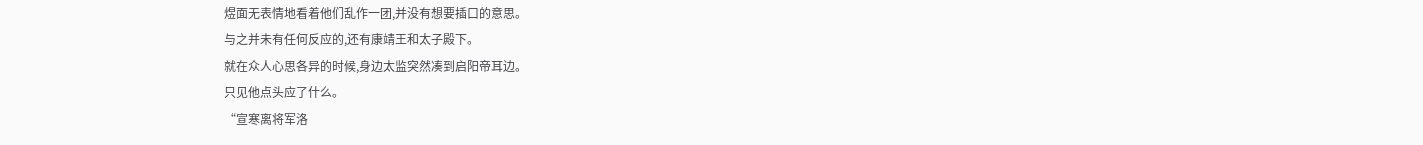煜面无表情地看着他们乱作一团,并没有想要插口的意思。
与之并未有任何反应的,还有康靖王和太子殿下。
就在众人心思各异的时候,身边太监突然凑到启阳帝耳边。
只见他点头应了什么。
“宣寒离将军洛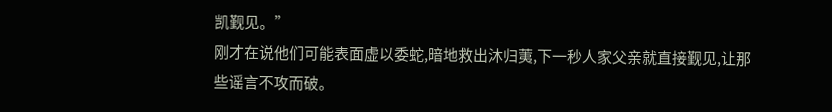凯觐见。”
刚才在说他们可能表面虚以委蛇,暗地救出沐归荑,下一秒人家父亲就直接觐见,让那些谣言不攻而破。